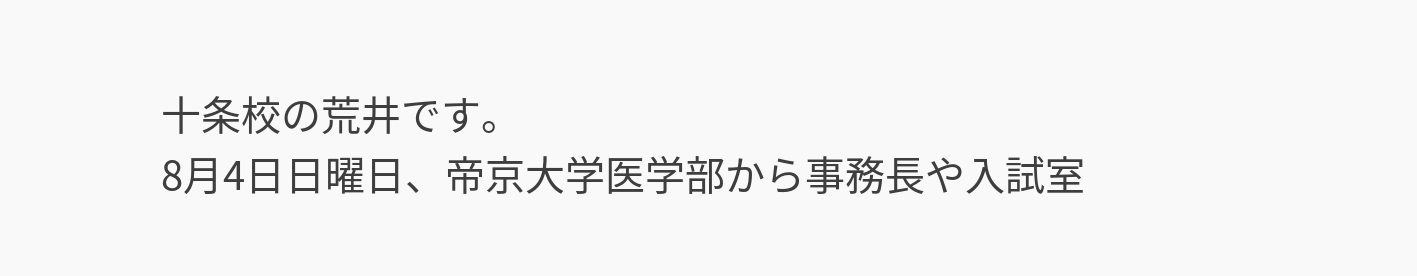十条校の荒井です。
8月4日日曜日、帝京大学医学部から事務長や入試室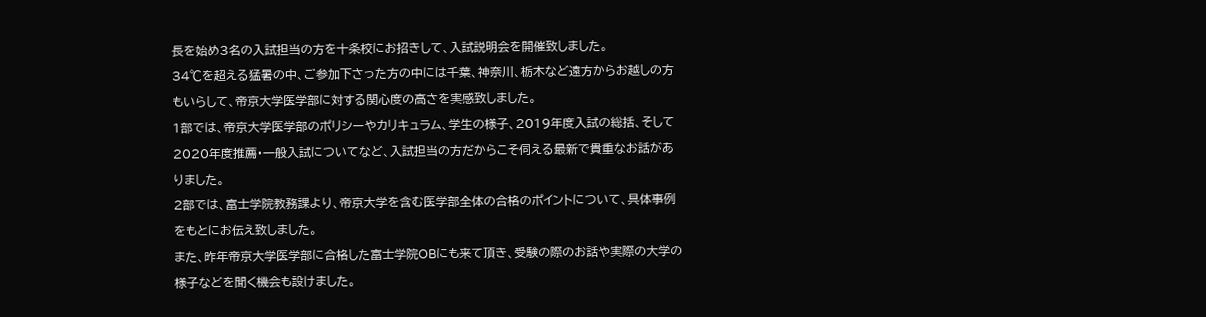長を始め3名の入試担当の方を十条校にお招きして、入試説明会を開催致しました。
34℃を超える猛暑の中、ご参加下さった方の中には千葉、神奈川、栃木など遠方からお越しの方もいらして、帝京大学医学部に対する関心度の高さを実感致しました。
1部では、帝京大学医学部のポリシーやカリキュラム、学生の様子、2019年度入試の総括、そして2020年度推薦・一般入試についてなど、入試担当の方だからこそ伺える最新で貴重なお話がありました。
2部では、富士学院教務課より、帝京大学を含む医学部全体の合格のポイントについて、具体事例をもとにお伝え致しました。
また、昨年帝京大学医学部に合格した富士学院OBにも来て頂き、受験の際のお話や実際の大学の様子などを聞く機会も設けました。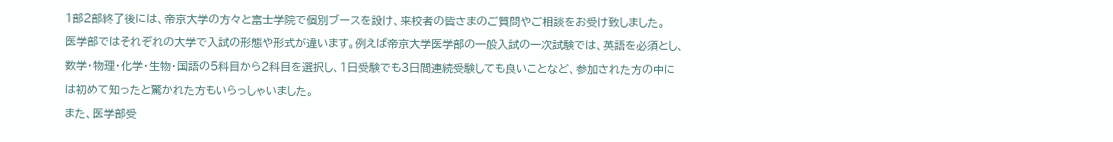1部2部終了後には、帝京大学の方々と富士学院で個別ブースを設け、来校者の皆さまのご質問やご相談をお受け致しました。
医学部ではそれぞれの大学で入試の形態や形式が違います。例えば帝京大学医学部の一般入試の一次試験では、英語を必須とし、数学・物理・化学・生物・国語の5科目から2科目を選択し、1日受験でも3日間連続受験しても良いことなど、参加された方の中には初めて知ったと驚かれた方もいらっしゃいました。
また、医学部受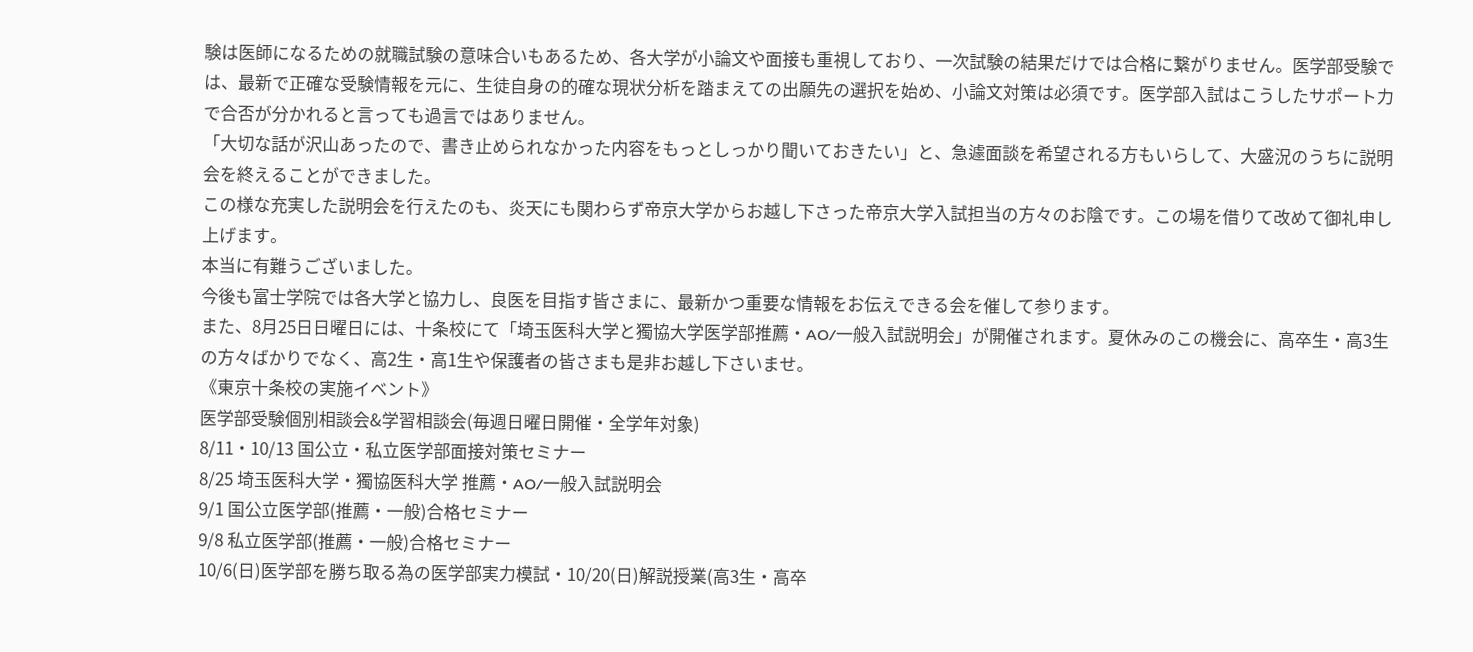験は医師になるための就職試験の意味合いもあるため、各大学が小論文や面接も重視しており、一次試験の結果だけでは合格に繋がりません。医学部受験では、最新で正確な受験情報を元に、生徒自身の的確な現状分析を踏まえての出願先の選択を始め、小論文対策は必須です。医学部入試はこうしたサポート力で合否が分かれると言っても過言ではありません。
「大切な話が沢山あったので、書き止められなかった内容をもっとしっかり聞いておきたい」と、急遽面談を希望される方もいらして、大盛況のうちに説明会を終えることができました。
この様な充実した説明会を行えたのも、炎天にも関わらず帝京大学からお越し下さった帝京大学入試担当の方々のお陰です。この場を借りて改めて御礼申し上げます。
本当に有難うございました。
今後も富士学院では各大学と協力し、良医を目指す皆さまに、最新かつ重要な情報をお伝えできる会を催して参ります。
また、8月25日日曜日には、十条校にて「埼玉医科大学と獨協大学医学部推薦・AO/一般入試説明会」が開催されます。夏休みのこの機会に、高卒生・高3生の方々ばかりでなく、高2生・高1生や保護者の皆さまも是非お越し下さいませ。
《東京十条校の実施イベント》
医学部受験個別相談会&学習相談会(毎週日曜日開催・全学年対象)
8/11・10/13 国公立・私立医学部面接対策セミナー
8/25 埼玉医科大学・獨協医科大学 推薦・AO/一般入試説明会
9/1 国公立医学部(推薦・一般)合格セミナー
9/8 私立医学部(推薦・一般)合格セミナー
10/6(日)医学部を勝ち取る為の医学部実力模試・10/20(日)解説授業(高3生・高卒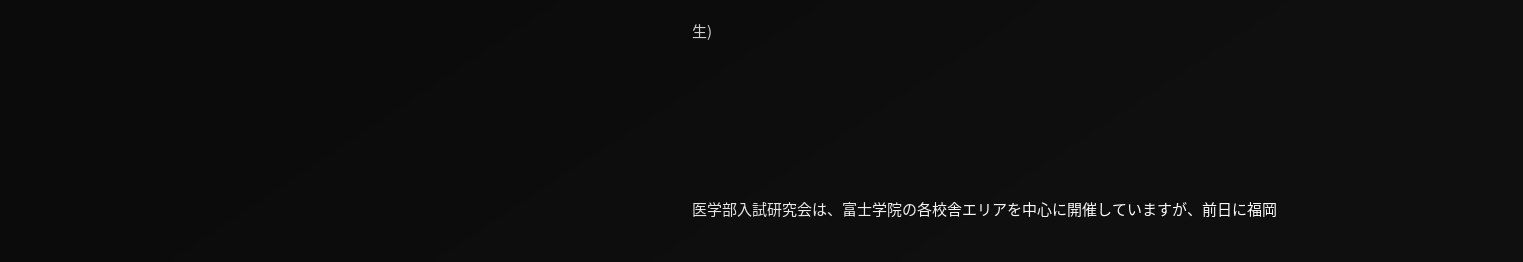生)






医学部入試研究会は、富士学院の各校舎エリアを中心に開催していますが、前日に福岡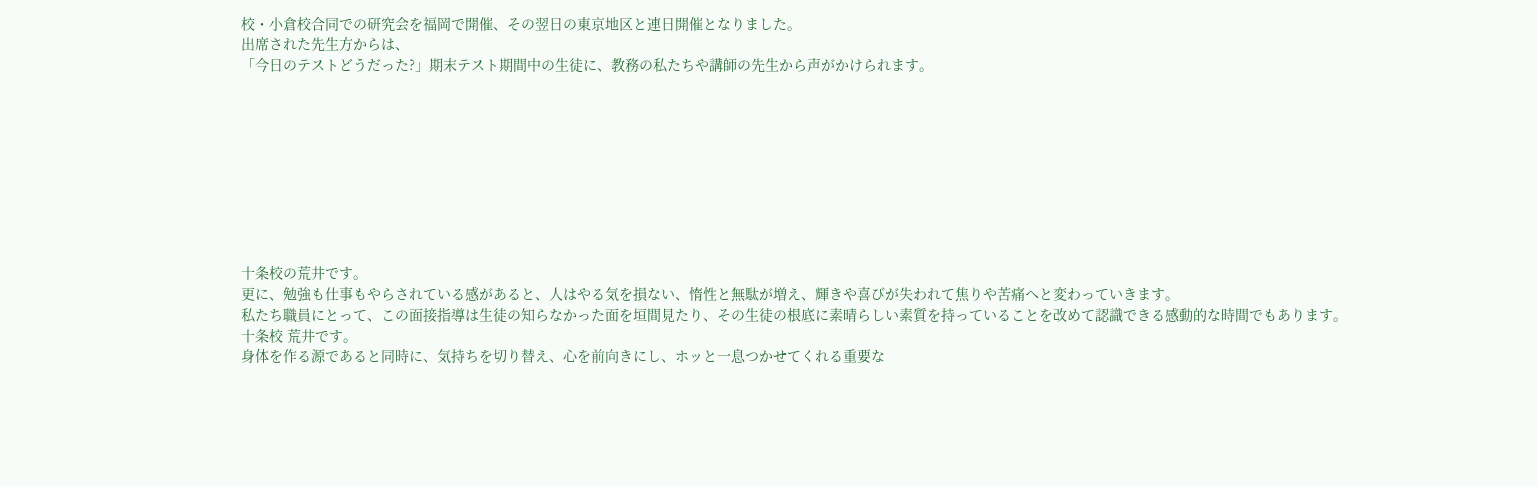校・小倉校合同での研究会を福岡で開催、その翌日の東京地区と連日開催となりました。
出席された先生方からは、
「今日のテストどうだった?」期末テスト期間中の生徒に、教務の私たちや講師の先生から声がかけられます。









十条校の荒井です。
更に、勉強も仕事もやらされている感があると、人はやる気を損ない、惰性と無駄が増え、輝きや喜びが失われて焦りや苦痛へと変わっていきます。
私たち職員にとって、この面接指導は生徒の知らなかった面を垣間見たり、その生徒の根底に素晴らしい素質を持っていることを改めて認識できる感動的な時間でもあります。
十条校 荒井です。
身体を作る源であると同時に、気持ちを切り替え、心を前向きにし、ホッと一息つかせてくれる重要な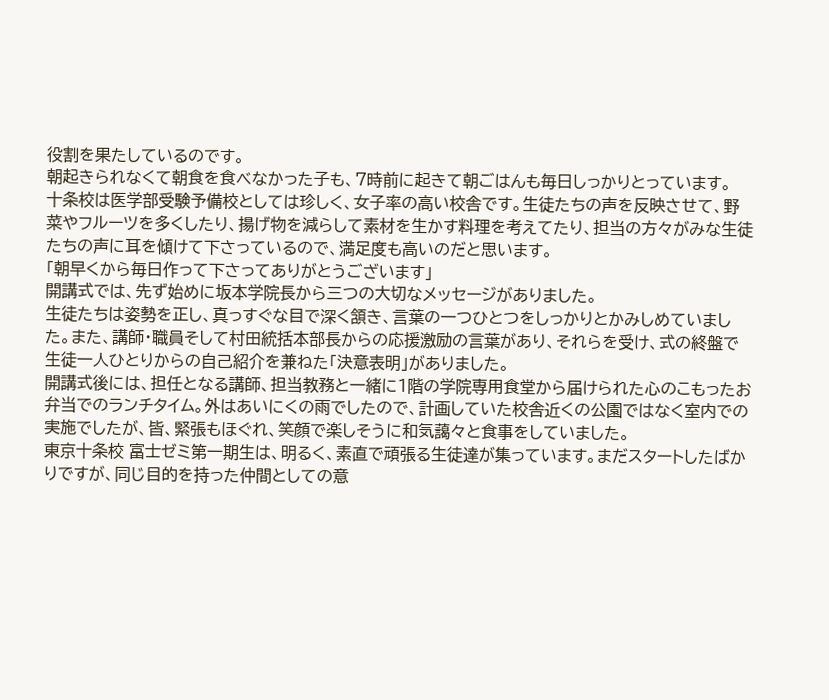役割を果たしているのです。
朝起きられなくて朝食を食べなかった子も、7時前に起きて朝ごはんも毎日しっかりとっています。
十条校は医学部受験予備校としては珍しく、女子率の高い校舎です。生徒たちの声を反映させて、野菜やフルーツを多くしたり、揚げ物を減らして素材を生かす料理を考えてたり、担当の方々がみな生徒たちの声に耳を傾けて下さっているので、満足度も高いのだと思います。
「朝早くから毎日作って下さってありがとうございます」
開講式では、先ず始めに坂本学院長から三つの大切なメッセージがありました。
生徒たちは姿勢を正し、真っすぐな目で深く頷き、言葉の一つひとつをしっかりとかみしめていました。また、講師・職員そして村田統括本部長からの応援激励の言葉があり、それらを受け、式の終盤で生徒一人ひとりからの自己紹介を兼ねた「決意表明」がありました。
開講式後には、担任となる講師、担当教務と一緒に1階の学院専用食堂から届けられた心のこもったお弁当でのランチタイム。外はあいにくの雨でしたので、計画していた校舎近くの公園ではなく室内での実施でしたが、皆、緊張もほぐれ、笑顔で楽しそうに和気藹々と食事をしていました。
東京十条校 富士ゼミ第一期生は、明るく、素直で頑張る生徒達が集っています。まだスタートしたばかりですが、同じ目的を持った仲間としての意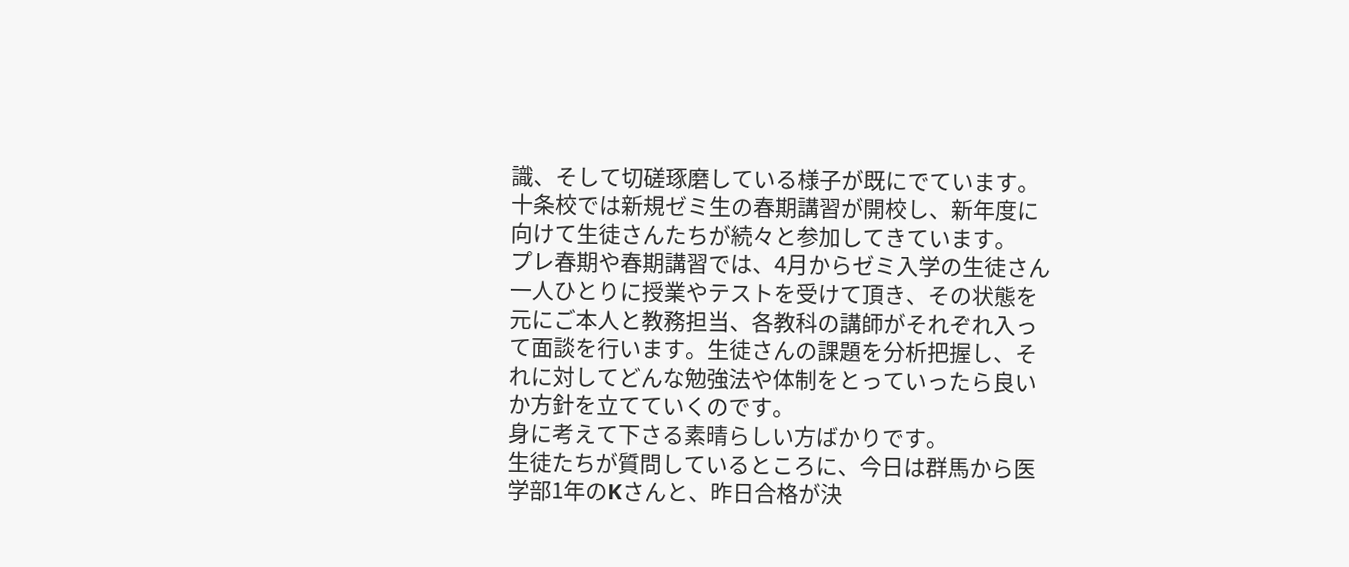識、そして切磋琢磨している様子が既にでています。
十条校では新規ゼミ生の春期講習が開校し、新年度に向けて生徒さんたちが続々と参加してきています。
プレ春期や春期講習では、4月からゼミ入学の生徒さん一人ひとりに授業やテストを受けて頂き、その状態を元にご本人と教務担当、各教科の講師がそれぞれ入って面談を行います。生徒さんの課題を分析把握し、それに対してどんな勉強法や体制をとっていったら良いか方針を立てていくのです。
身に考えて下さる素晴らしい方ばかりです。
生徒たちが質問しているところに、今日は群馬から医学部1年のKさんと、昨日合格が決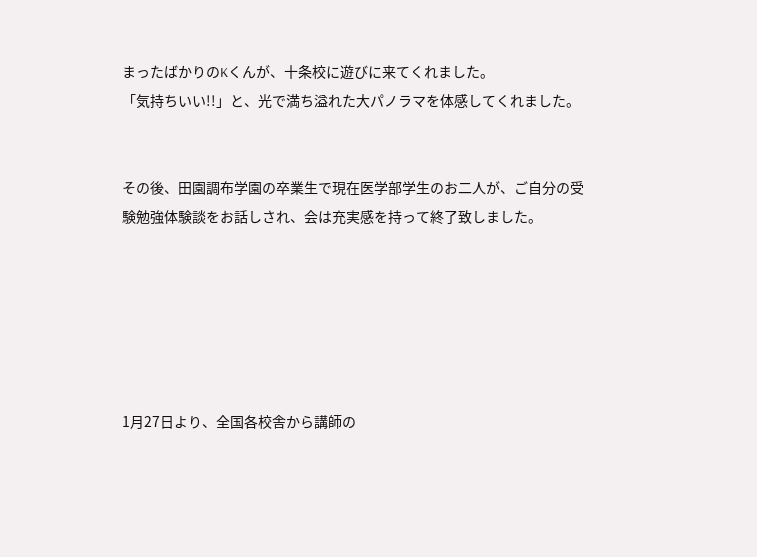まったばかりのKくんが、十条校に遊びに来てくれました。
「気持ちいい!!」と、光で満ち溢れた大パノラマを体感してくれました。


その後、田園調布学園の卒業生で現在医学部学生のお二人が、ご自分の受験勉強体験談をお話しされ、会は充実感を持って終了致しました。






1月27日より、全国各校舎から講師の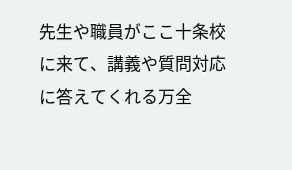先生や職員がここ十条校に来て、講義や質問対応に答えてくれる万全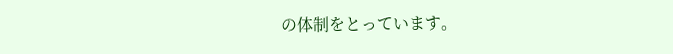の体制をとっています。